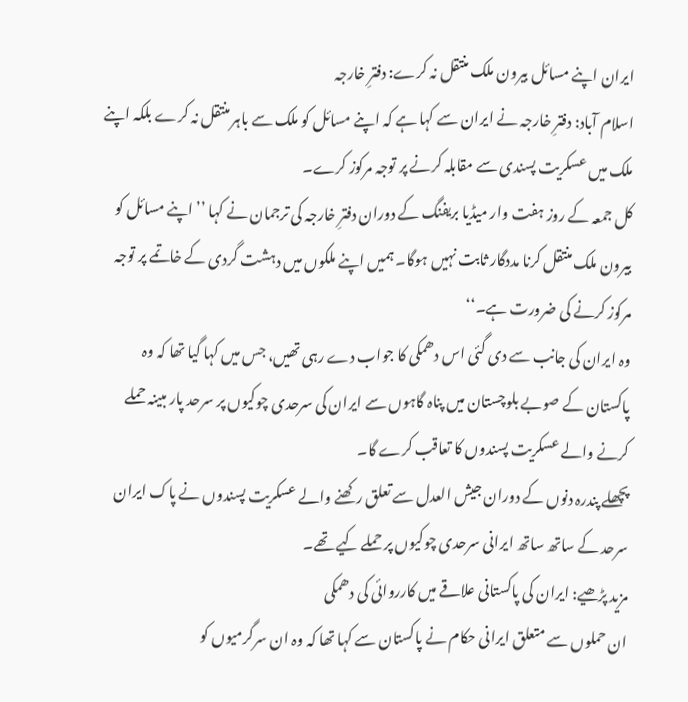ایران اپنے مسائل بیرون ملک منتقل نہ کرے: دفترِ خارجہ
اسلام آباد: دفترِ خارجہ نے ایران سے کہا ہے کہ اپنے مسائل کو ملک سے باہر منتقل نہ کرے بلکہ اپنے ملک میں عسکریت پسندی سے مقابلہ کرنے پر توجہ مرکوز کرے۔
کل جمعہ کے روز ہفت وار میڈیا بریفنگ کے دوران دفترِ خارجہ کی ترجمان نے کہا ’’اپنے مسائل کو بیرون ملک منتقل کرنا مددگار ثابت نہیں ہوگا۔ ہمیں اپنے ملکوں میں دہشت گردی کے خاتمے پر توجہ مرکوز کرنے کی ضرورت ہے۔‘‘
وہ ایران کی جانب سے دی گئی اس دھمکی کا جواب دے رہی تھیں، جس میں کہا گیا تھا کہ وہ پاکستان کے صوبے بلوچستان میں پناہ گاہوں سے ایران کی سرحدی چوکیوں پر سرحد پار مبینہ حملے کرنے والے عسکریت پسندوں کا تعاقب کرے گا۔
پچھلے پندرہ دنوں کے دوران جیش العدل سے تعلق رکھنے والے عسکریت پسندوں نے پاک ایران سرحد کے ساتھ ساتھ ایرانی سرحدی چوکیوں پر حملے کیے تھے۔
مزید پڑھیے: ایران کی پاکستانی علاقے میں کارروائی کی دھمکی
ان حملوں سے متعلق ایرانی حکام نے پاکستان سے کہا تھا کہ وہ ان سرگرمیوں کو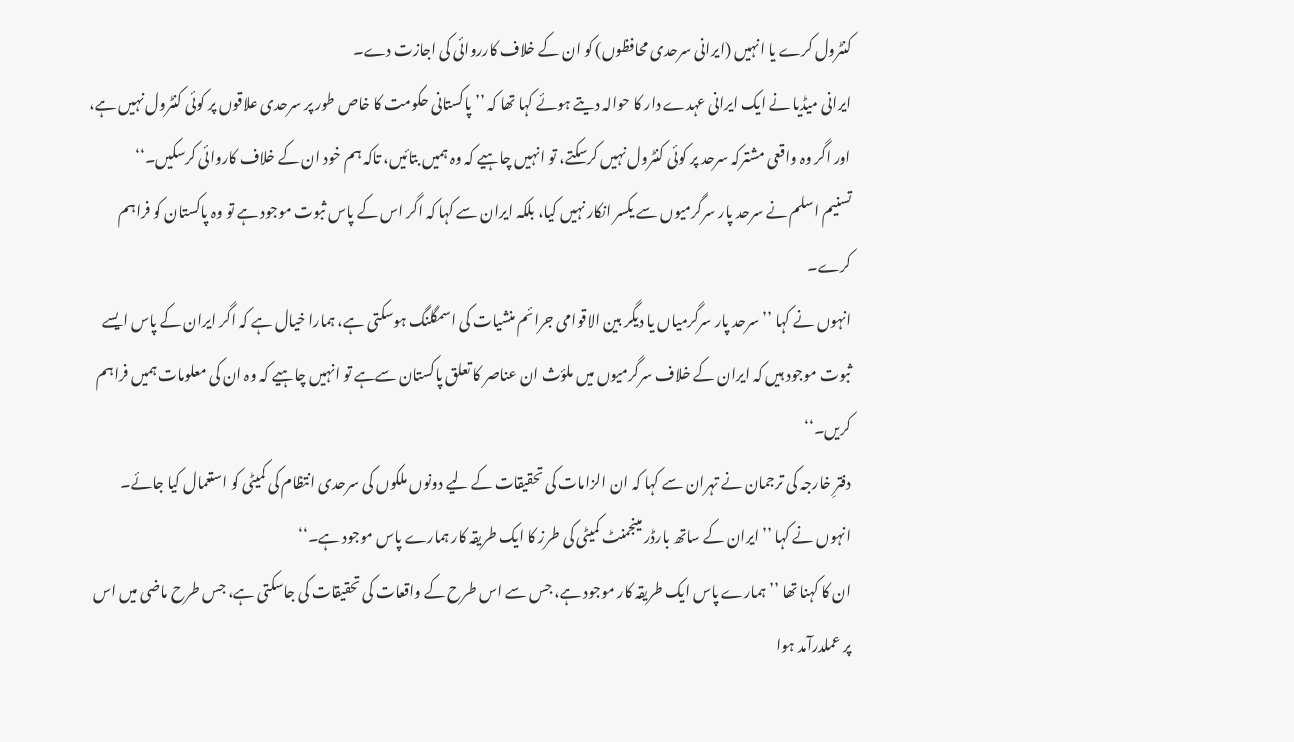کنٹرول کرے یا انہیں (ایرانی سرحدی محافظوں) کو ان کے خلاف کارروائی کی اجازت دے۔
ایرانی میڈیا نے ایک ایرانی عہدے دار کا حوالہ دیتے ہوئے کہا تھا کہ ’’پاکستانی حکومت کا خاص طور پر سرحدی علاقوں پر کوئی کنٹرول نہیں ہے، اور اگر وہ واقعی مشترکہ سرحد پر کوئی کنٹرول نہیں کرسکتے، تو انہیں چاہیے کہ وہ ہمیں بتائیں، تاکہ ہم خود ان کے خلاف کاروائی کرسکیں۔‘‘
تسنیم اسلم نے سرحد پار سرگرمیوں سے یکسر انکار نہیں کیا، بلکہ ایران سے کہا کہ اگر اس کے پاس ثبوت موجود ہے تو وہ پاکستان کو فراہم کرے۔
انہوں نے کہا ’’سرحد پار سرگرمیاں یا دیگر بین الاقوامی جرائم منشیات کی اسمگلنگ ہوسکتی ہے، ہمارا خیال ہے کہ اگر ایران کے پاس ایسے ثبوت موجود ہیں کہ ایران کے خلاف سرگرمیوں میں ملؤث ان عناصر کا تعلق پاکستان سےہے تو انہیں چاہیے کہ وہ ان کی معلومات ہمیں فراہم کریں۔‘‘
دفترِ خارجہ کی ترجمان نے تہران سے کہا کہ ان الزامات کی تحقیقات کے لیے دونوں ملکوں کی سرحدی انتظام کی کمیٹی کو استعمال کیا جائے۔
انہوں نے کہا ’’ایران کے ساتھ بارڈر مینجمنٹ کمیٹی کی طرز کا ایک طریقہ کار ہمارے پاس موجود ہے۔‘‘
ان کا کہنا تھا ’’ہمارے پاس ایک طریقہ کار موجود ہے، جس سے اس طرح کے واقعات کی تحقیقات کی جاسکتی ہے، جس طرح ماضی میں اس پر عملدرآمد ہوا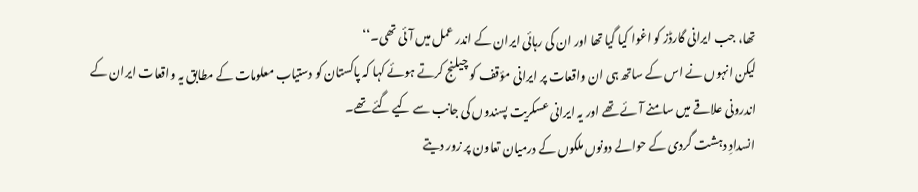تھا، جب ایرانی گارڈز کو اغوا کیا گیا تھا اور ان کی رہائی ایران کے اندر عمل میں آئی تھی۔‘‘
لیکن انہوں نے اس کے ساتھ ہی ان واقعات پر ایرانی مؤقف کو چیلنج کرتے ہوئے کہا کہ پاکستان کو دستیاب معلومات کے مطابق یہ واقعات ایران کے اندرونی علاقے میں سامنے آئے تھے اور یہ ایرانی عسکریت پسندوں کی جانب سے کیے گئے تھے۔
انسدادِ دہشت گردی کے حوالے دونوں ملکوں کے درمیان تعاون پر زور دیتے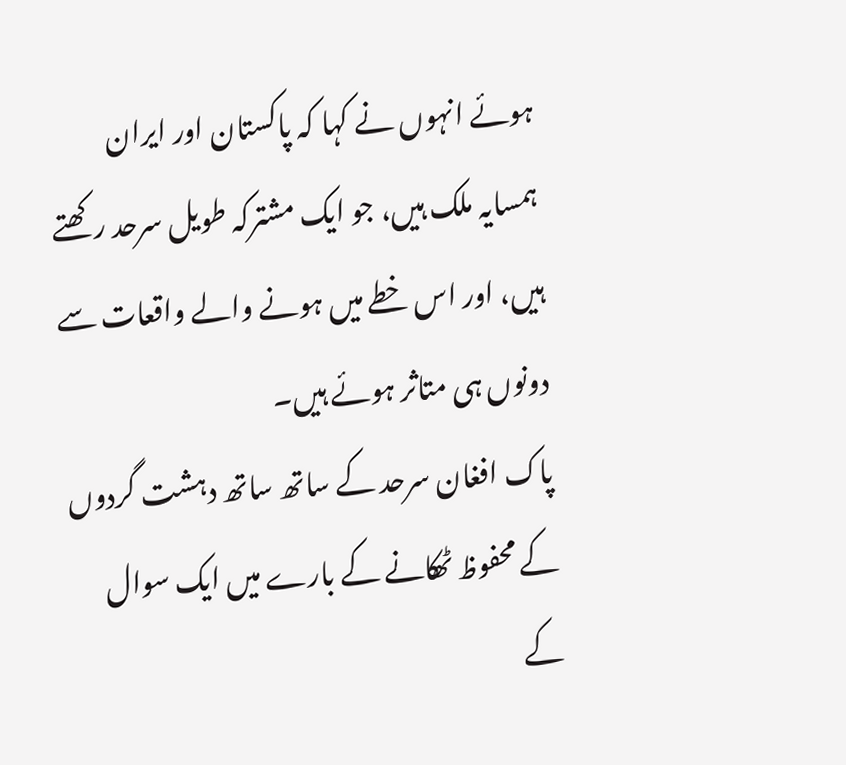ہوئے انہوں نے کہا کہ پاکستان اور ایران ہمسایہ ملک ہیں، جو ایک مشترکہ طویل سرحد رکھتے ہیں، اور اس خطے میں ہونے والے واقعات سے دونوں ہی متاثر ہوئے ہیں۔
پاک افغان سرحد کے ساتھ ساتھ دہشت گردوں کے محفوظ ٹھکانے کے بارے میں ایک سوال کے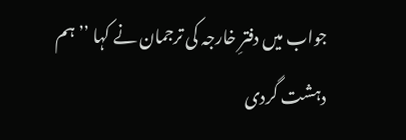جواب میں دفترِ خارجہ کی ترجمان نے کہا ’’ہم دہشت گردی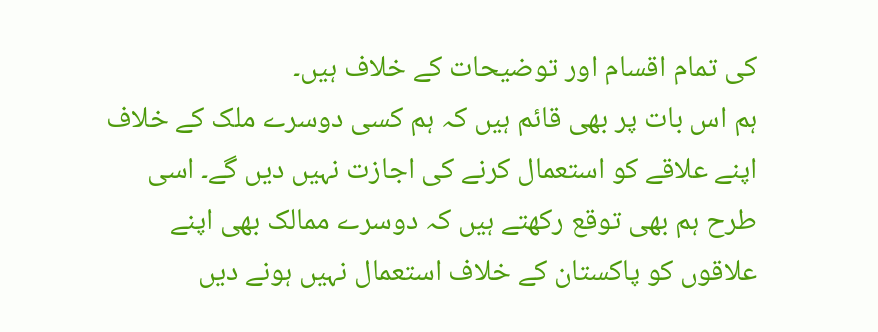کی تمام اقسام اور توضیحات کے خلاف ہیں۔
ہم اس بات پر بھی قائم ہیں کہ ہم کسی دوسرے ملک کے خلاف اپنے علاقے کو استعمال کرنے کی اجازت نہیں دیں گے۔ اسی طرح ہم بھی توقع رکھتے ہیں کہ دوسرے ممالک بھی اپنے علاقوں کو پاکستان کے خلاف استعمال نہیں ہونے دیں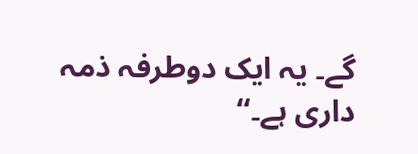گے۔ یہ ایک دوطرفہ ذمہ داری ہے۔‘‘